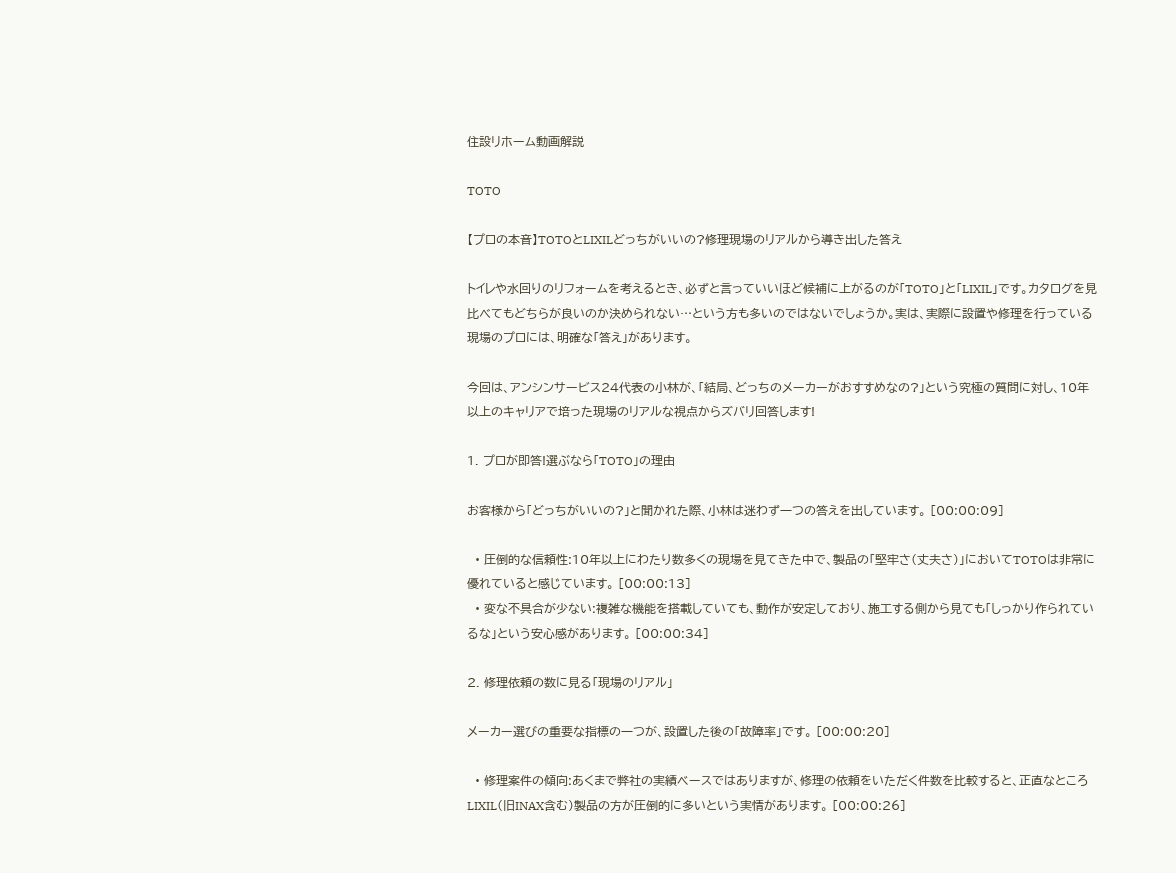住設リホーム動画解説

TOTO

【プロの本音】TOTOとLIXILどっちがいいの?修理現場のリアルから導き出した答え

トイレや水回りのリフォームを考えるとき、必ずと言っていいほど候補に上がるのが「TOTO」と「LIXIL」です。カタログを見比べてもどちらが良いのか決められない…という方も多いのではないでしょうか。実は、実際に設置や修理を行っている現場のプロには、明確な「答え」があります。

今回は、アンシンサービス24代表の小林が、「結局、どっちのメーカーがおすすめなの?」という究極の質問に対し、10年以上のキャリアで培った現場のリアルな視点からズバリ回答します!

1. プロが即答!選ぶなら「TOTO」の理由

お客様から「どっちがいいの?」と聞かれた際、小林は迷わず一つの答えを出しています。 [00:00:09]

  • 圧倒的な信頼性:10年以上にわたり数多くの現場を見てきた中で、製品の「堅牢さ(丈夫さ)」においてTOTOは非常に優れていると感じています。 [00:00:13]
  • 変な不具合が少ない:複雑な機能を搭載していても、動作が安定しており、施工する側から見ても「しっかり作られているな」という安心感があります。 [00:00:34]

2. 修理依頼の数に見る「現場のリアル」

メーカー選びの重要な指標の一つが、設置した後の「故障率」です。 [00:00:20]

  • 修理案件の傾向:あくまで弊社の実績ベースではありますが、修理の依頼をいただく件数を比較すると、正直なところLIXIL(旧INAX含む)製品の方が圧倒的に多いという実情があります。 [00:00:26]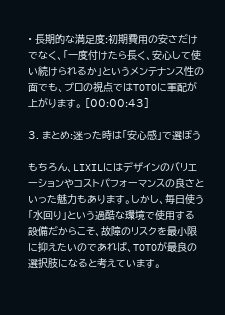• 長期的な満足度:初期費用の安さだけでなく、「一度付けたら長く、安心して使い続けられるか」というメンテナンス性の面でも、プロの視点ではTOTOに軍配が上がります。 [00:00:43]

3. まとめ:迷った時は「安心感」で選ぼう

もちろん、LIXILにはデザインのバリエーションやコストパフォーマンスの良さといった魅力もあります。しかし、毎日使う「水回り」という過酷な環境で使用する設備だからこそ、故障のリスクを最小限に抑えたいのであれば、TOTOが最良の選択肢になると考えています。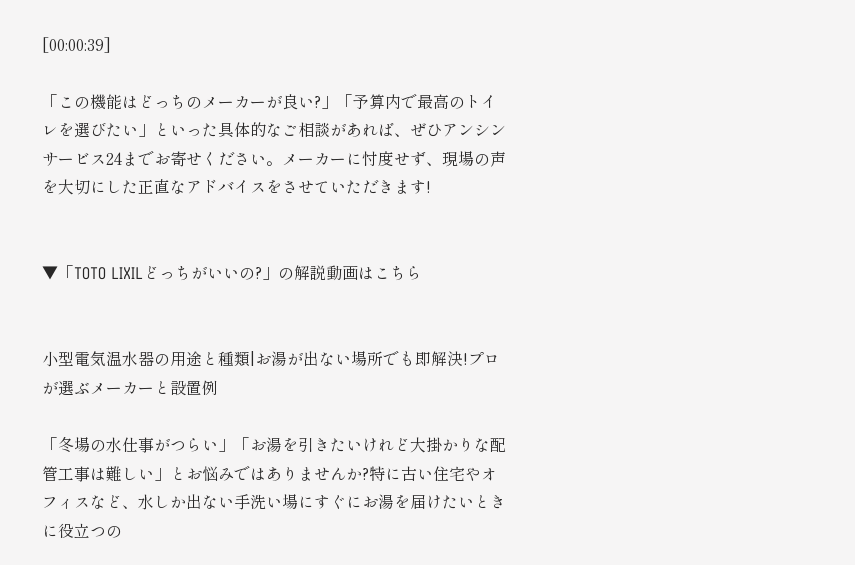[00:00:39]

「この機能はどっちのメーカーが良い?」「予算内で最高のトイレを選びたい」といった具体的なご相談があれば、ぜひアンシンサービス24までお寄せください。メーカーに忖度せず、現場の声を大切にした正直なアドバイスをさせていただきます!


▼「TOTO LIXILどっちがいいの?」の解説動画はこちら


小型電気温水器の用途と種類|お湯が出ない場所でも即解決!プロが選ぶメーカーと設置例

「冬場の水仕事がつらい」「お湯を引きたいけれど大掛かりな配管工事は難しい」とお悩みではありませんか?特に古い住宅やオフィスなど、水しか出ない手洗い場にすぐにお湯を届けたいときに役立つの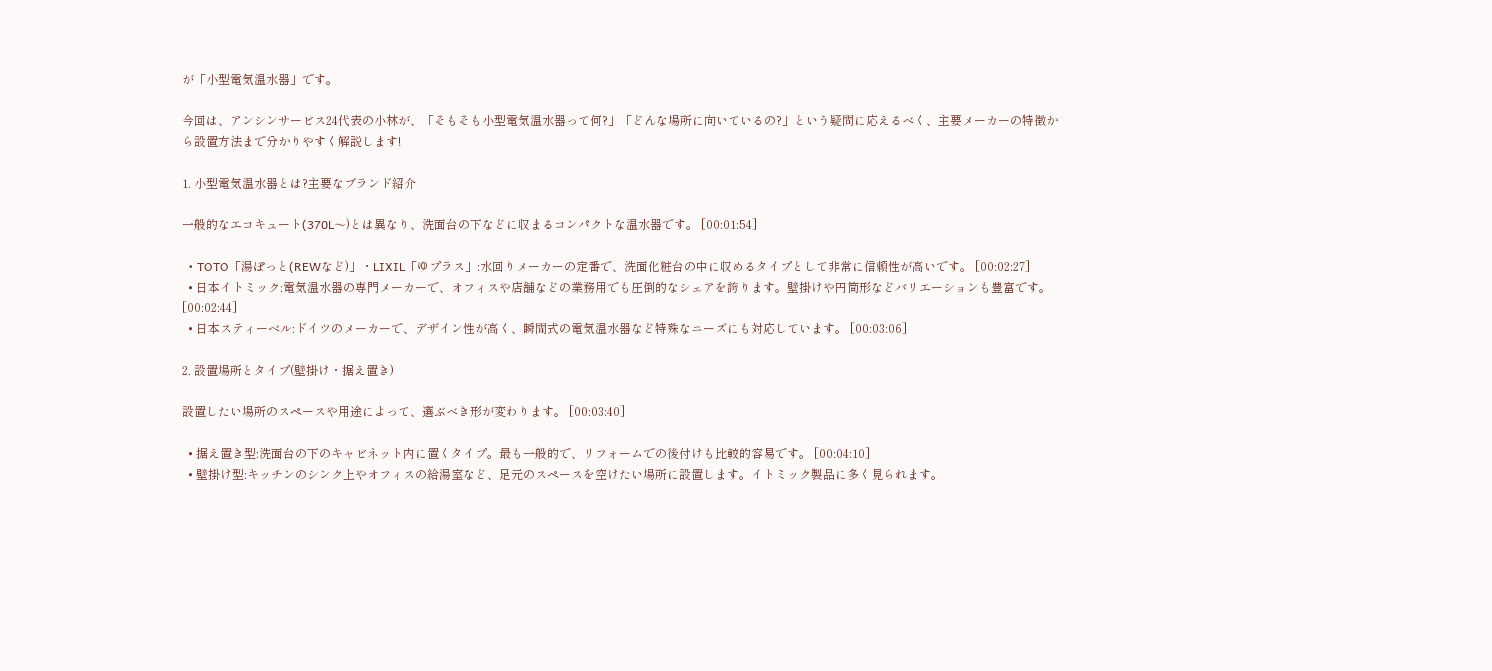が「小型電気温水器」です。

今回は、アンシンサービス24代表の小林が、「そもそも小型電気温水器って何?」「どんな場所に向いているの?」という疑問に応えるべく、主要メーカーの特徴から設置方法まで分かりやすく解説します!

1. 小型電気温水器とは?主要なブランド紹介

一般的なエコキュート(370L〜)とは異なり、洗面台の下などに収まるコンパクトな温水器です。 [00:01:54]

  • TOTO「湯ぽっと(REWなど)」・LIXIL「ゆプラス」:水回りメーカーの定番で、洗面化粧台の中に収めるタイプとして非常に信頼性が高いです。 [00:02:27]
  • 日本イトミック:電気温水器の専門メーカーで、オフィスや店舗などの業務用でも圧倒的なシェアを誇ります。壁掛けや円筒形などバリエーションも豊富です。 [00:02:44]
  • 日本スティーベル:ドイツのメーカーで、デザイン性が高く、瞬間式の電気温水器など特殊なニーズにも対応しています。 [00:03:06]

2. 設置場所とタイプ(壁掛け・据え置き)

設置したい場所のスペースや用途によって、選ぶべき形が変わります。 [00:03:40]

  • 据え置き型:洗面台の下のキャビネット内に置くタイプ。最も一般的で、リフォームでの後付けも比較的容易です。 [00:04:10]
  • 壁掛け型:キッチンのシンク上やオフィスの給湯室など、足元のスペースを空けたい場所に設置します。イトミック製品に多く見られます。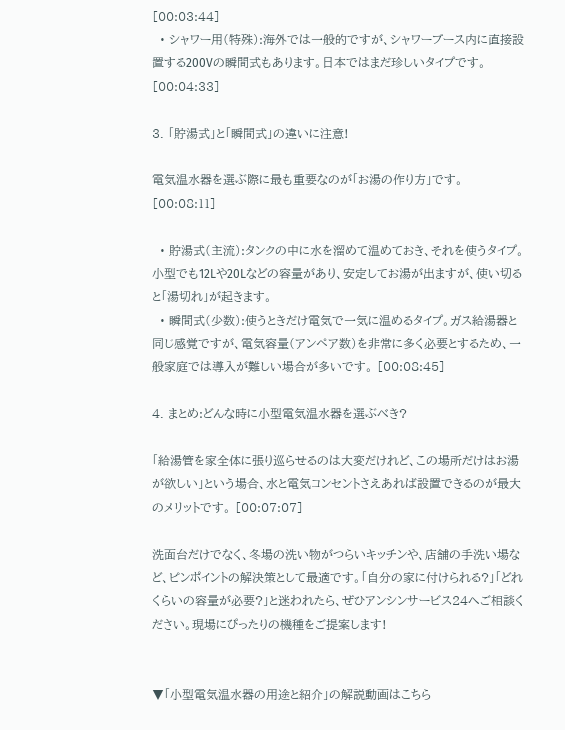[00:03:44]
  • シャワー用(特殊):海外では一般的ですが、シャワーブース内に直接設置する200Vの瞬間式もあります。日本ではまだ珍しいタイプです。 [00:04:33]

3. 「貯湯式」と「瞬間式」の違いに注意!

電気温水器を選ぶ際に最も重要なのが「お湯の作り方」です。 [00:08:11]

  • 貯湯式(主流):タンクの中に水を溜めて温めておき、それを使うタイプ。小型でも12Lや20Lなどの容量があり、安定してお湯が出ますが、使い切ると「湯切れ」が起きます。
  • 瞬間式(少数):使うときだけ電気で一気に温めるタイプ。ガス給湯器と同じ感覚ですが、電気容量(アンペア数)を非常に多く必要とするため、一般家庭では導入が難しい場合が多いです。 [00:08:45]

4. まとめ:どんな時に小型電気温水器を選ぶべき?

「給湯管を家全体に張り巡らせるのは大変だけれど、この場所だけはお湯が欲しい」という場合、水と電気コンセントさえあれば設置できるのが最大のメリットです。 [00:07:07]

洗面台だけでなく、冬場の洗い物がつらいキッチンや、店舗の手洗い場など、ピンポイントの解決策として最適です。「自分の家に付けられる?」「どれくらいの容量が必要?」と迷われたら、ぜひアンシンサービス24へご相談ください。現場にぴったりの機種をご提案します!


▼「小型電気温水器の用途と紹介」の解説動画はこちら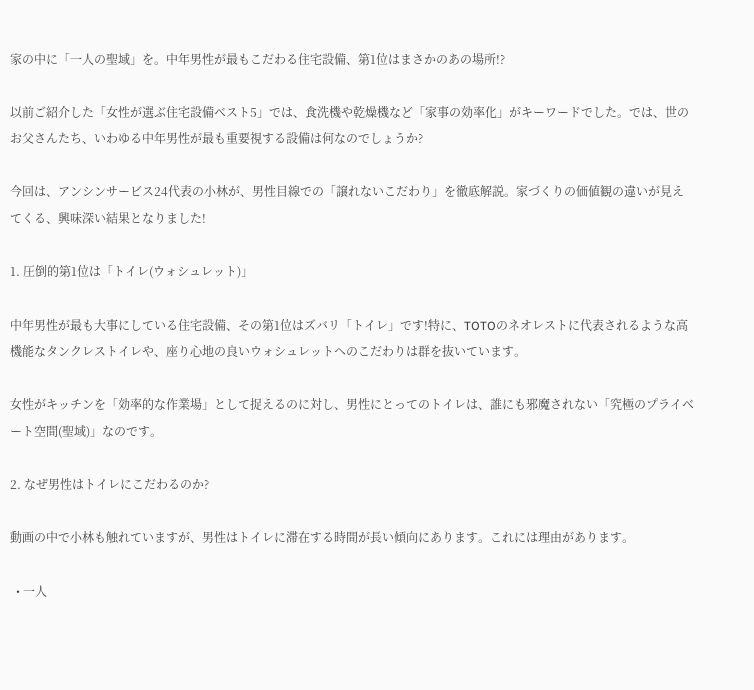家の中に「一人の聖域」を。中年男性が最もこだわる住宅設備、第1位はまさかのあの場所!?

以前ご紹介した「女性が選ぶ住宅設備ベスト5」では、食洗機や乾燥機など「家事の効率化」がキーワードでした。では、世のお父さんたち、いわゆる中年男性が最も重要視する設備は何なのでしょうか?

今回は、アンシンサービス24代表の小林が、男性目線での「譲れないこだわり」を徹底解説。家づくりの価値観の違いが見えてくる、興味深い結果となりました!

1. 圧倒的第1位は「トイレ(ウォシュレット)」

中年男性が最も大事にしている住宅設備、その第1位はズバリ「トイレ」です!特に、TOTOのネオレストに代表されるような高機能なタンクレストイレや、座り心地の良いウォシュレットへのこだわりは群を抜いています。

女性がキッチンを「効率的な作業場」として捉えるのに対し、男性にとってのトイレは、誰にも邪魔されない「究極のプライベート空間(聖域)」なのです。

2. なぜ男性はトイレにこだわるのか?

動画の中で小林も触れていますが、男性はトイレに滞在する時間が長い傾向にあります。これには理由があります。

  • 一人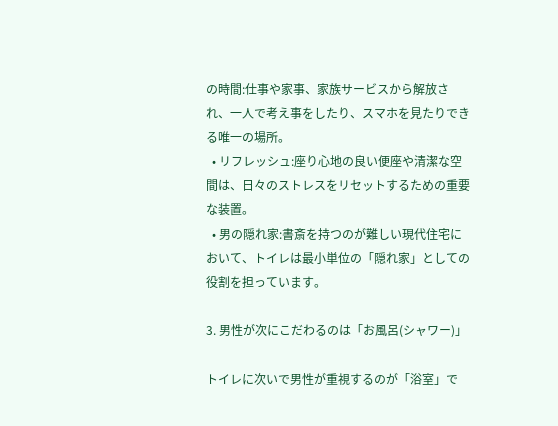の時間:仕事や家事、家族サービスから解放され、一人で考え事をしたり、スマホを見たりできる唯一の場所。
  • リフレッシュ:座り心地の良い便座や清潔な空間は、日々のストレスをリセットするための重要な装置。
  • 男の隠れ家:書斎を持つのが難しい現代住宅において、トイレは最小単位の「隠れ家」としての役割を担っています。

3. 男性が次にこだわるのは「お風呂(シャワー)」

トイレに次いで男性が重視するのが「浴室」で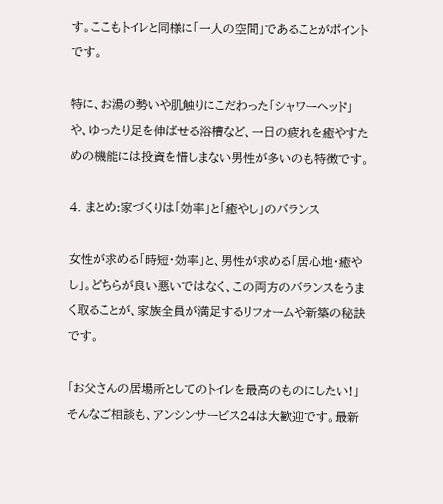す。ここもトイレと同様に「一人の空間」であることがポイントです。

特に、お湯の勢いや肌触りにこだわった「シャワーヘッド」や、ゆったり足を伸ばせる浴槽など、一日の疲れを癒やすための機能には投資を惜しまない男性が多いのも特徴です。

4. まとめ:家づくりは「効率」と「癒やし」のバランス

女性が求める「時短・効率」と、男性が求める「居心地・癒やし」。どちらが良い悪いではなく、この両方のバランスをうまく取ることが、家族全員が満足するリフォームや新築の秘訣です。

「お父さんの居場所としてのトイレを最高のものにしたい!」そんなご相談も、アンシンサービス24は大歓迎です。最新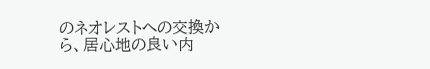のネオレストへの交換から、居心地の良い内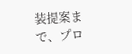装提案まで、プロ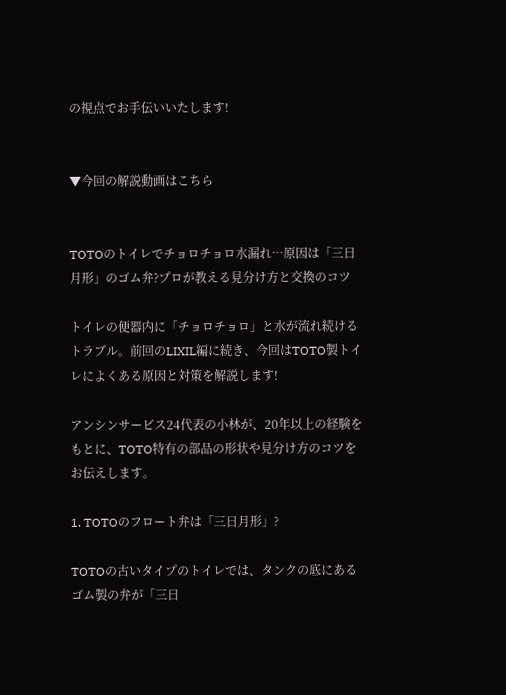の視点でお手伝いいたします!


▼今回の解説動画はこちら


TOTOのトイレでチョロチョロ水漏れ…原因は「三日月形」のゴム弁?プロが教える見分け方と交換のコツ

トイレの便器内に「チョロチョロ」と水が流れ続けるトラブル。前回のLIXIL編に続き、今回はTOTO製トイレによくある原因と対策を解説します!

アンシンサービス24代表の小林が、20年以上の経験をもとに、TOTO特有の部品の形状や見分け方のコツをお伝えします。

1. TOTOのフロート弁は「三日月形」?

TOTOの古いタイプのトイレでは、タンクの底にあるゴム製の弁が「三日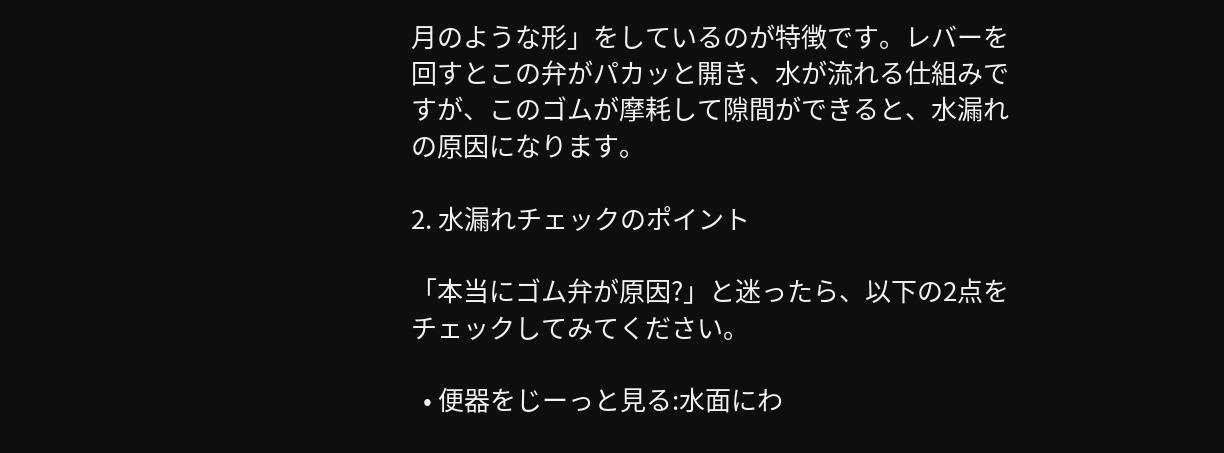月のような形」をしているのが特徴です。レバーを回すとこの弁がパカッと開き、水が流れる仕組みですが、このゴムが摩耗して隙間ができると、水漏れの原因になります。

2. 水漏れチェックのポイント

「本当にゴム弁が原因?」と迷ったら、以下の2点をチェックしてみてください。

  • 便器をじーっと見る:水面にわ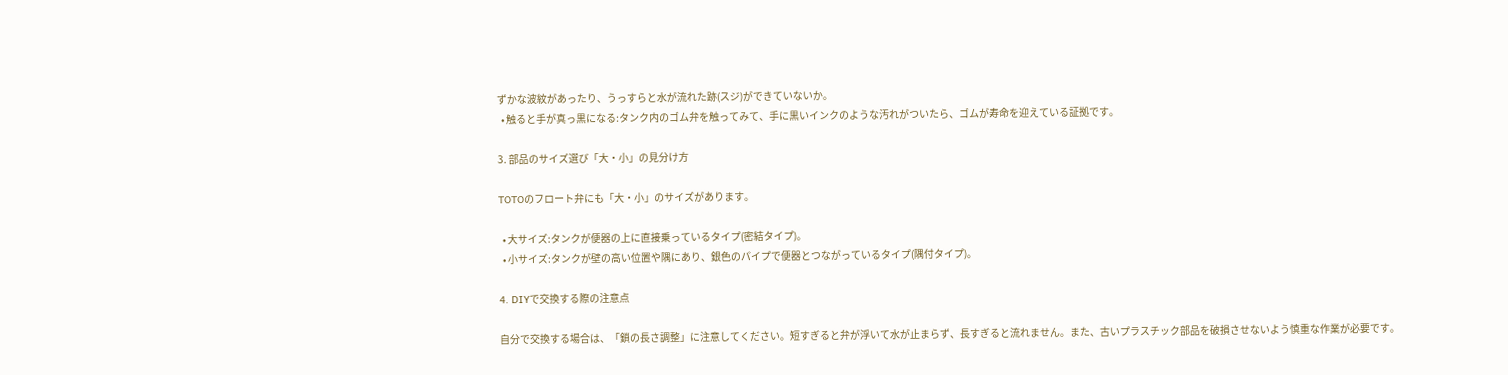ずかな波紋があったり、うっすらと水が流れた跡(スジ)ができていないか。
  • 触ると手が真っ黒になる:タンク内のゴム弁を触ってみて、手に黒いインクのような汚れがついたら、ゴムが寿命を迎えている証拠です。

3. 部品のサイズ選び「大・小」の見分け方

TOTOのフロート弁にも「大・小」のサイズがあります。

  • 大サイズ:タンクが便器の上に直接乗っているタイプ(密結タイプ)。
  • 小サイズ:タンクが壁の高い位置や隅にあり、銀色のパイプで便器とつながっているタイプ(隅付タイプ)。

4. DIYで交換する際の注意点

自分で交換する場合は、「鎖の長さ調整」に注意してください。短すぎると弁が浮いて水が止まらず、長すぎると流れません。また、古いプラスチック部品を破損させないよう慎重な作業が必要です。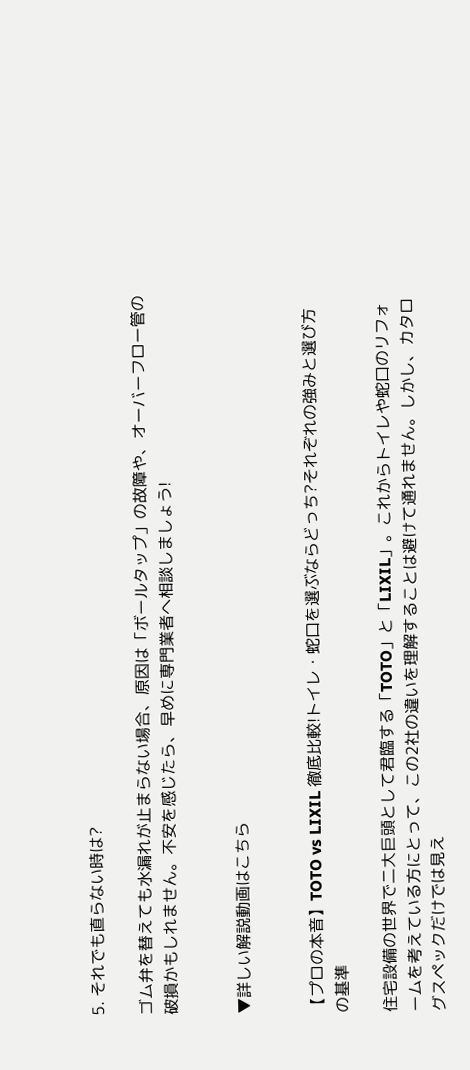5. それでも直らない時は?

ゴム弁を替えても水漏れが止まらない場合、原因は「ボールタップ」の故障や、オーバーフロー管の破損かもしれません。不安を感じたら、早めに専門業者へ相談しましょう!


▼詳しい解説動画はこちら


【プロの本音】TOTO vs LIXIL 徹底比較!トイレ・蛇口を選ぶならどっち?それぞれの強みと選び方の基準

住宅設備の世界で二大巨頭として君臨する「TOTO」と「LIXIL」。これからトイレや蛇口のリフォームを考えている方にとって、この2社の違いを理解することは避けて通れません。しかし、カタログスペックだけでは見え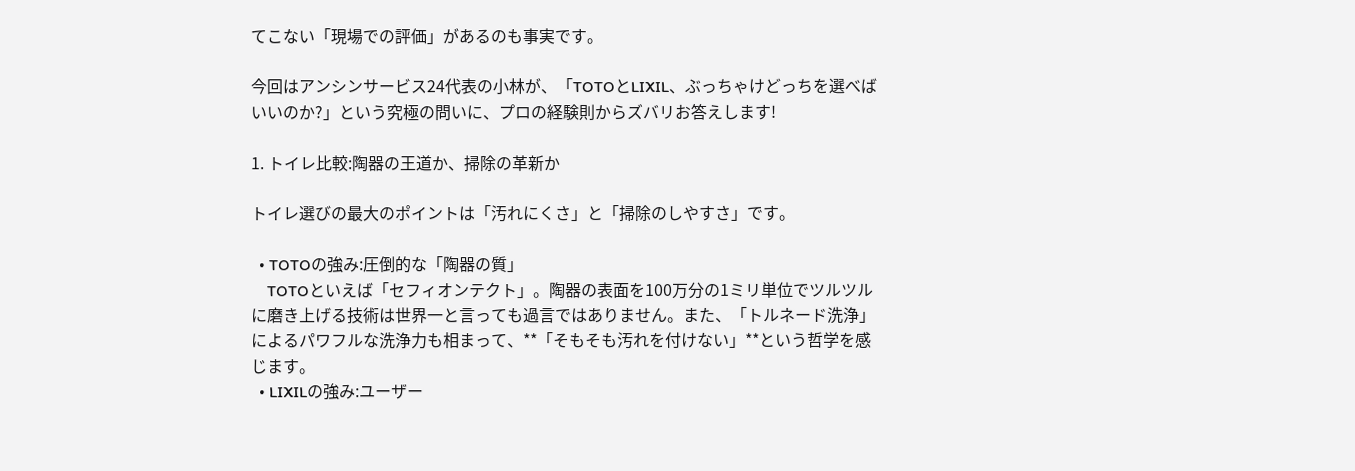てこない「現場での評価」があるのも事実です。

今回はアンシンサービス24代表の小林が、「TOTOとLIXIL、ぶっちゃけどっちを選べばいいのか?」という究極の問いに、プロの経験則からズバリお答えします!

1. トイレ比較:陶器の王道か、掃除の革新か

トイレ選びの最大のポイントは「汚れにくさ」と「掃除のしやすさ」です。

  • TOTOの強み:圧倒的な「陶器の質」
    TOTOといえば「セフィオンテクト」。陶器の表面を100万分の1ミリ単位でツルツルに磨き上げる技術は世界一と言っても過言ではありません。また、「トルネード洗浄」によるパワフルな洗浄力も相まって、**「そもそも汚れを付けない」**という哲学を感じます。
  • LIXILの強み:ユーザー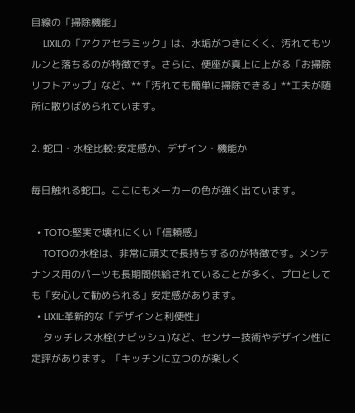目線の「掃除機能」
    LIXILの「アクアセラミック」は、水垢がつきにくく、汚れてもツルンと落ちるのが特徴です。さらに、便座が真上に上がる「お掃除リフトアップ」など、**「汚れても簡単に掃除できる」**工夫が随所に散りばめられています。

2. 蛇口・水栓比較:安定感か、デザイン・機能か

毎日触れる蛇口。ここにもメーカーの色が強く出ています。

  • TOTO:堅実で壊れにくい「信頼感」
    TOTOの水栓は、非常に頑丈で長持ちするのが特徴です。メンテナンス用のパーツも長期間供給されていることが多く、プロとしても「安心して勧められる」安定感があります。
  • LIXIL:革新的な「デザインと利便性」
    タッチレス水栓(ナビッシュ)など、センサー技術やデザイン性に定評があります。「キッチンに立つのが楽しく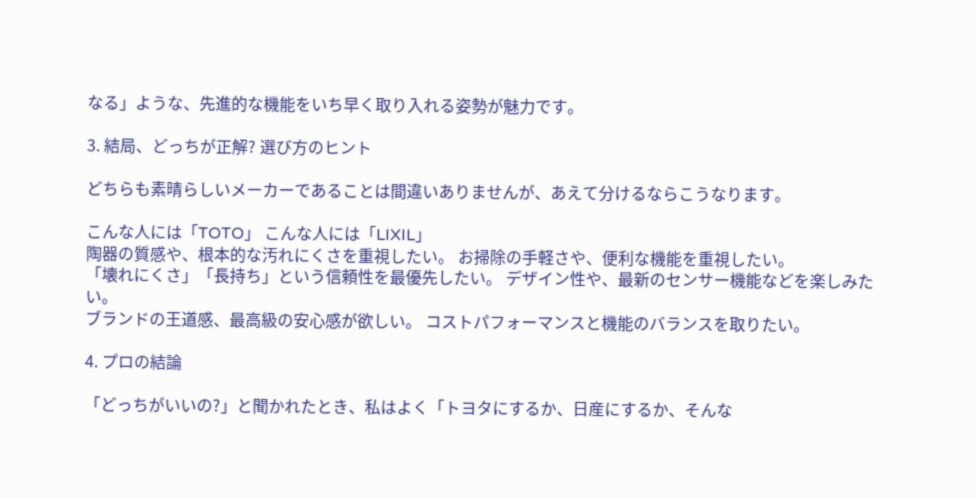なる」ような、先進的な機能をいち早く取り入れる姿勢が魅力です。

3. 結局、どっちが正解? 選び方のヒント

どちらも素晴らしいメーカーであることは間違いありませんが、あえて分けるならこうなります。

こんな人には「TOTO」 こんな人には「LIXIL」
陶器の質感や、根本的な汚れにくさを重視したい。 お掃除の手軽さや、便利な機能を重視したい。
「壊れにくさ」「長持ち」という信頼性を最優先したい。 デザイン性や、最新のセンサー機能などを楽しみたい。
ブランドの王道感、最高級の安心感が欲しい。 コストパフォーマンスと機能のバランスを取りたい。

4. プロの結論

「どっちがいいの?」と聞かれたとき、私はよく「トヨタにするか、日産にするか、そんな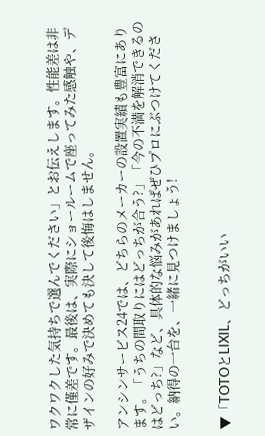ワクワクした気持ちで選んでください」とお伝えします。性能差は非常に僅差です。最後は、実際にショールームで座ってみた感触や、デザインの好みで決めても決して後悔はしません。

アンシンサービス24では、どちらのメーカーの設置実績も豊富にあります。「うちの間取りにはどっちが合う?」「今の不満を解消できるのはどっち?」など、具体的な悩みがあればぜひプロにぶつけてください。納得の一台を、一緒に見つけましょう!


▼「TOTOとLIXIL、どっちがいい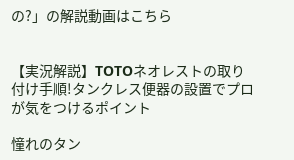の?」の解説動画はこちら


【実況解説】TOTOネオレストの取り付け手順!タンクレス便器の設置でプロが気をつけるポイント

憧れのタン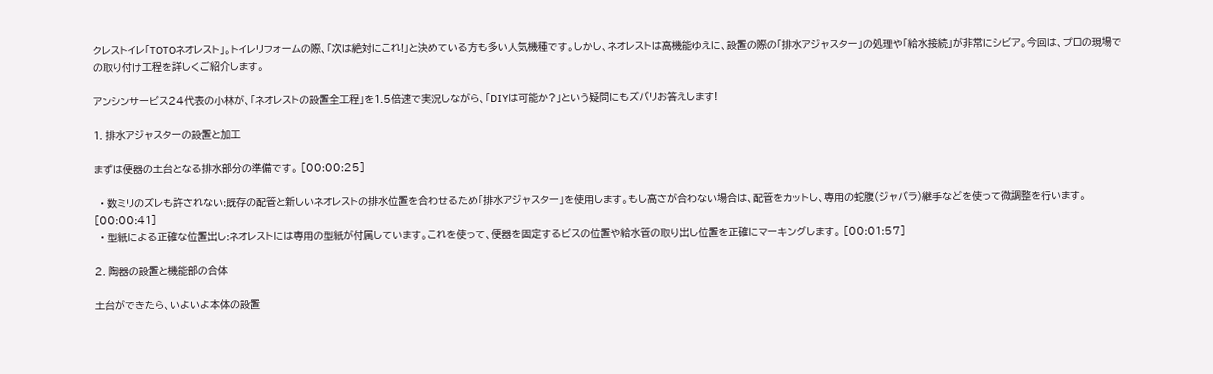クレストイレ「TOTOネオレスト」。トイレリフォームの際、「次は絶対にこれ!」と決めている方も多い人気機種です。しかし、ネオレストは高機能ゆえに、設置の際の「排水アジャスター」の処理や「給水接続」が非常にシビア。今回は、プロの現場での取り付け工程を詳しくご紹介します。

アンシンサービス24代表の小林が、「ネオレストの設置全工程」を1.5倍速で実況しながら、「DIYは可能か?」という疑問にもズバリお答えします!

1. 排水アジャスターの設置と加工

まずは便器の土台となる排水部分の準備です。 [00:00:25]

  • 数ミリのズレも許されない:既存の配管と新しいネオレストの排水位置を合わせるため「排水アジャスター」を使用します。もし高さが合わない場合は、配管をカットし、専用の蛇腹(ジャバラ)継手などを使って微調整を行います。 [00:00:41]
  • 型紙による正確な位置出し:ネオレストには専用の型紙が付属しています。これを使って、便器を固定するビスの位置や給水管の取り出し位置を正確にマーキングします。 [00:01:57]

2. 陶器の設置と機能部の合体

土台ができたら、いよいよ本体の設置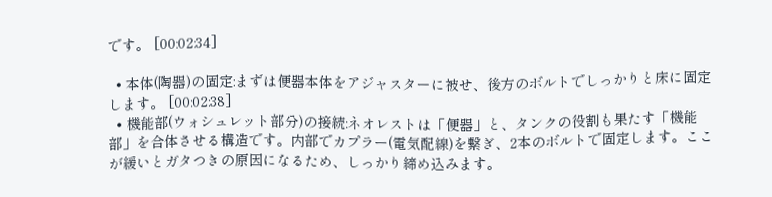です。 [00:02:34]

  • 本体(陶器)の固定:まずは便器本体をアジャスターに被せ、後方のボルトでしっかりと床に固定します。 [00:02:38]
  • 機能部(ウォシュレット部分)の接続:ネオレストは「便器」と、タンクの役割も果たす「機能部」を合体させる構造です。内部でカプラー(電気配線)を繋ぎ、2本のボルトで固定します。ここが緩いとガタつきの原因になるため、しっかり締め込みます。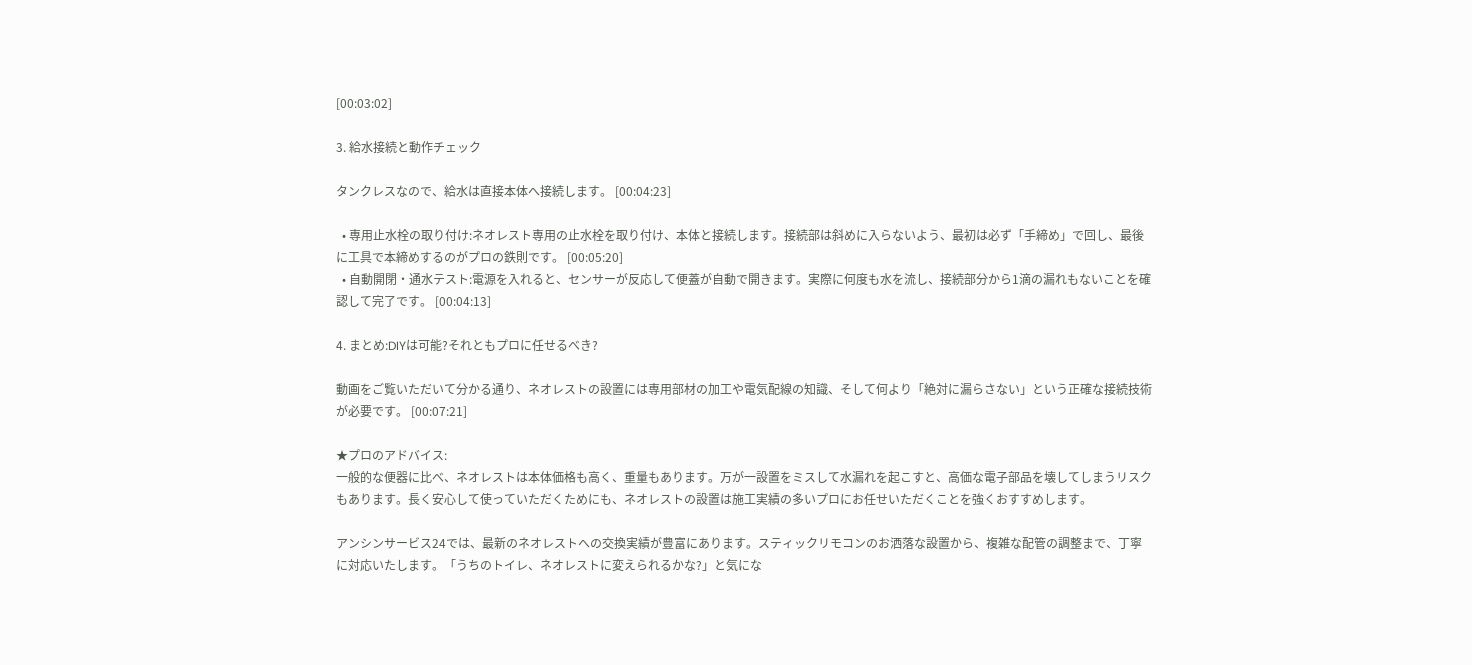[00:03:02]

3. 給水接続と動作チェック

タンクレスなので、給水は直接本体へ接続します。 [00:04:23]

  • 専用止水栓の取り付け:ネオレスト専用の止水栓を取り付け、本体と接続します。接続部は斜めに入らないよう、最初は必ず「手締め」で回し、最後に工具で本締めするのがプロの鉄則です。 [00:05:20]
  • 自動開閉・通水テスト:電源を入れると、センサーが反応して便蓋が自動で開きます。実際に何度も水を流し、接続部分から1滴の漏れもないことを確認して完了です。 [00:04:13]

4. まとめ:DIYは可能?それともプロに任せるべき?

動画をご覧いただいて分かる通り、ネオレストの設置には専用部材の加工や電気配線の知識、そして何より「絶対に漏らさない」という正確な接続技術が必要です。 [00:07:21]

★プロのアドバイス:
一般的な便器に比べ、ネオレストは本体価格も高く、重量もあります。万が一設置をミスして水漏れを起こすと、高価な電子部品を壊してしまうリスクもあります。長く安心して使っていただくためにも、ネオレストの設置は施工実績の多いプロにお任せいただくことを強くおすすめします。

アンシンサービス24では、最新のネオレストへの交換実績が豊富にあります。スティックリモコンのお洒落な設置から、複雑な配管の調整まで、丁寧に対応いたします。「うちのトイレ、ネオレストに変えられるかな?」と気にな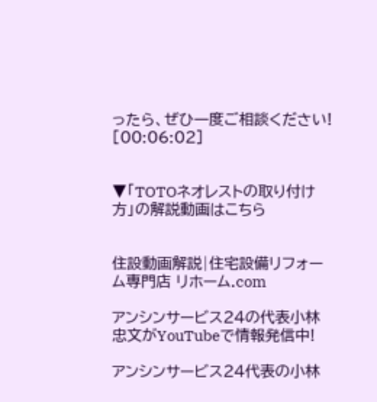ったら、ぜひ一度ご相談ください! [00:06:02]


▼「TOTOネオレストの取り付け方」の解説動画はこちら


住設動画解説|住宅設備リフォーム専門店 リホーム.com

アンシンサービス24の代表小林忠文がYouTubeで情報発信中!

アンシンサービス24代表の小林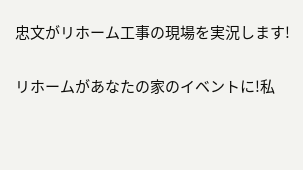忠文がリホーム工事の現場を実況します!

リホームがあなたの家のイベントに!私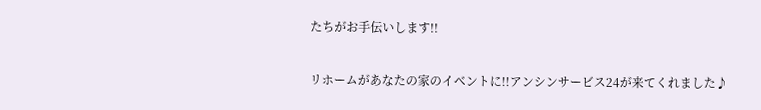たちがお手伝いします!!

リホームがあなたの家のイベントに!!アンシンサービス24が来てくれました♪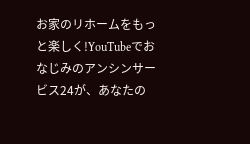お家のリホームをもっと楽しく!YouTubeでおなじみのアンシンサービス24が、あなたの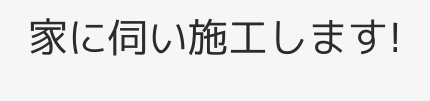家に伺い施工します!